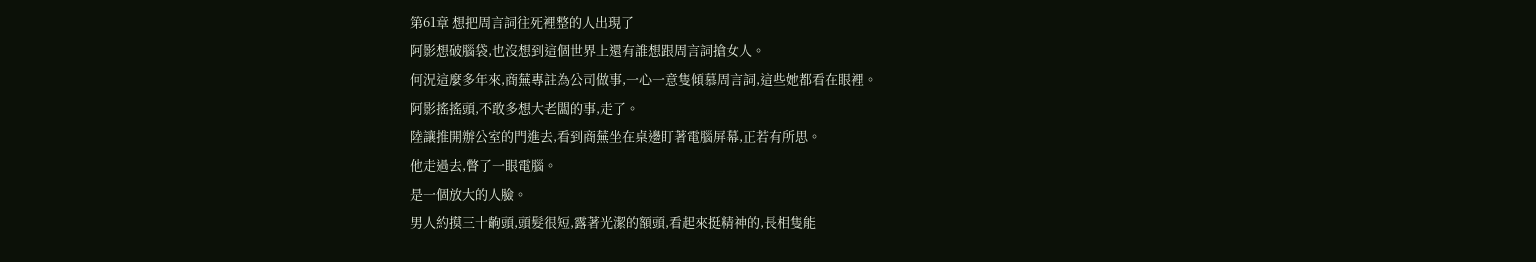第61章 想把周言詞往死裡整的人出現了
阿影想破腦袋,也沒想到這個世界上還有誰想跟周言詞搶女人。
何況這麼多年來,商蕪專註為公司做事,一心一意隻傾慕周言詞,這些她都看在眼裡。
阿影搖搖頭,不敢多想大老闆的事,走了。
陸讓推開辦公室的門進去,看到商蕪坐在桌邊盯著電腦屏幕,正若有所思。
他走過去,瞥了一眼電腦。
是一個放大的人臉。
男人約摸三十齣頭,頭髮很短,露著光潔的額頭,看起來挺精神的,長相隻能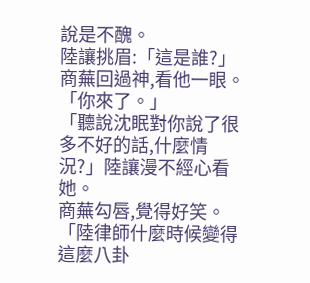說是不醜。
陸讓挑眉:「這是誰?」
商蕪回過神,看他一眼。
「你來了。」
「聽說沈眠對你說了很多不好的話,什麼情況?」陸讓漫不經心看她。
商蕪勾唇,覺得好笑。
「陸律師什麼時候變得這麼八卦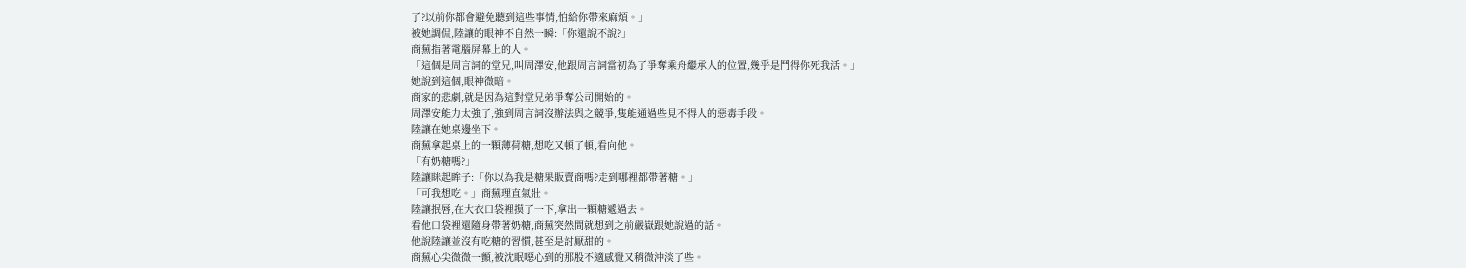了?以前你都會避免聽到這些事情,怕給你帶來麻煩。」
被她調侃,陸讓的眼神不自然一瞬:「你還說不說?」
商蕪指著電腦屏幕上的人。
「這個是周言詞的堂兄,叫周澤安,他跟周言詞當初為了爭奪乘舟繼承人的位置,幾乎是鬥得你死我活。」
她說到這個,眼神微暗。
商家的悲劇,就是因為這對堂兄弟爭奪公司開始的。
周澤安能力太強了,強到周言詞沒辦法與之競爭,隻能通過些見不得人的惡毒手段。
陸讓在她桌邊坐下。
商蕪拿起桌上的一顆薄荷糖,想吃又頓了頓,看向他。
「有奶糖嗎?」
陸讓眯起眸子:「你以為我是糖果販賣商嗎?走到哪裡都帶著糖。」
「可我想吃。」商蕪理直氣壯。
陸讓抿唇,在大衣口袋裡摸了一下,拿出一顆糖遞過去。
看他口袋裡還隨身帶著奶糖,商蕪突然間就想到之前嚴嶽跟她說過的話。
他說陸讓並沒有吃糖的習慣,甚至是討厭甜的。
商蕪心尖微微一顫,被沈眠噁心到的那股不適感覺又稍微沖淡了些。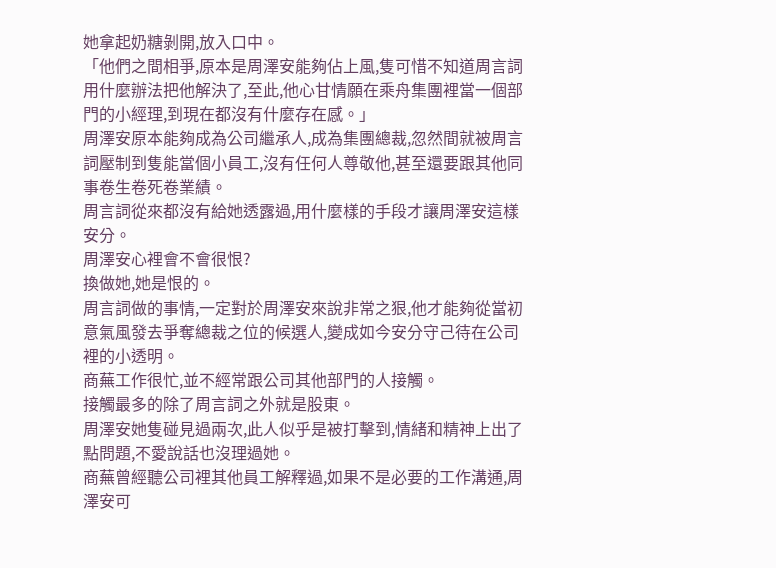她拿起奶糖剝開,放入口中。
「他們之間相爭,原本是周澤安能夠佔上風,隻可惜不知道周言詞用什麼辦法把他解決了,至此,他心甘情願在乘舟集團裡當一個部門的小經理,到現在都沒有什麼存在感。」
周澤安原本能夠成為公司繼承人,成為集團總裁,忽然間就被周言詞壓制到隻能當個小員工,沒有任何人尊敬他,甚至還要跟其他同事卷生卷死卷業績。
周言詞從來都沒有給她透露過,用什麼樣的手段才讓周澤安這樣安分。
周澤安心裡會不會很恨?
換做她,她是恨的。
周言詞做的事情,一定對於周澤安來說非常之狠,他才能夠從當初意氣風發去爭奪總裁之位的候選人,變成如今安分守己待在公司裡的小透明。
商蕪工作很忙,並不經常跟公司其他部門的人接觸。
接觸最多的除了周言詞之外就是股東。
周澤安她隻碰見過兩次,此人似乎是被打擊到,情緒和精神上出了點問題,不愛說話也沒理過她。
商蕪曾經聽公司裡其他員工解釋過,如果不是必要的工作溝通,周澤安可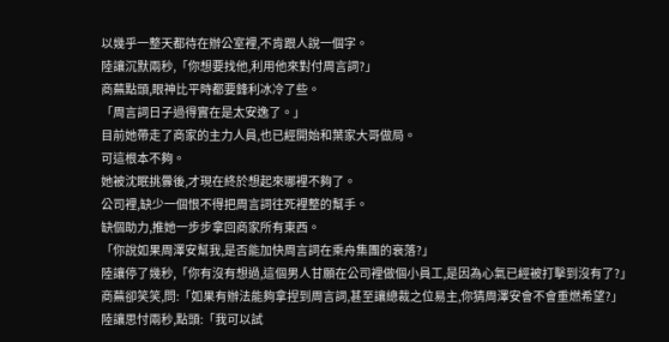以幾乎一整天都待在辦公室裡,不肯跟人說一個字。
陸讓沉默兩秒,「你想要找他,利用他來對付周言詞?」
商蕪點頭,眼神比平時都要鋒利冰冷了些。
「周言詞日子過得實在是太安逸了。」
目前她帶走了商家的主力人員,也已經開始和葉家大哥做局。
可這根本不夠。
她被沈眠挑釁後,才現在終於想起來哪裡不夠了。
公司裡,缺少一個恨不得把周言詞往死裡整的幫手。
缺個助力,推她一步步拿回商家所有東西。
「你說如果周澤安幫我,是否能加快周言詞在乘舟集團的衰落?」
陸讓停了幾秒,「你有沒有想過,這個男人甘願在公司裡做個小員工,是因為心氣已經被打擊到沒有了?」
商蕪卻笑笑,問:「如果有辦法能夠拿捏到周言詞,甚至讓總裁之位易主,你猜周澤安會不會重燃希望?」
陸讓思忖兩秒,點頭:「我可以試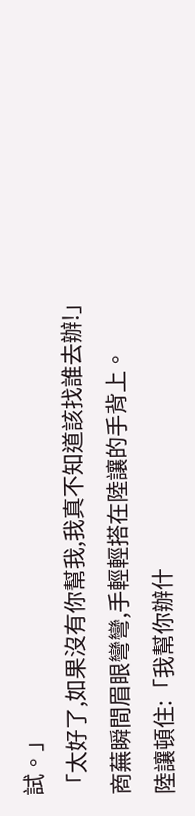試。」
「太好了,如果沒有你幫我,我真不知道該找誰去辦!」
商蕪瞬間眉眼彎彎,手輕輕搭在陸讓的手背上。
陸讓頓住:「我幫你辦什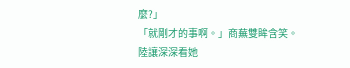麼?」
「就剛才的事啊。」商蕪雙眸含笑。
陸讓深深看她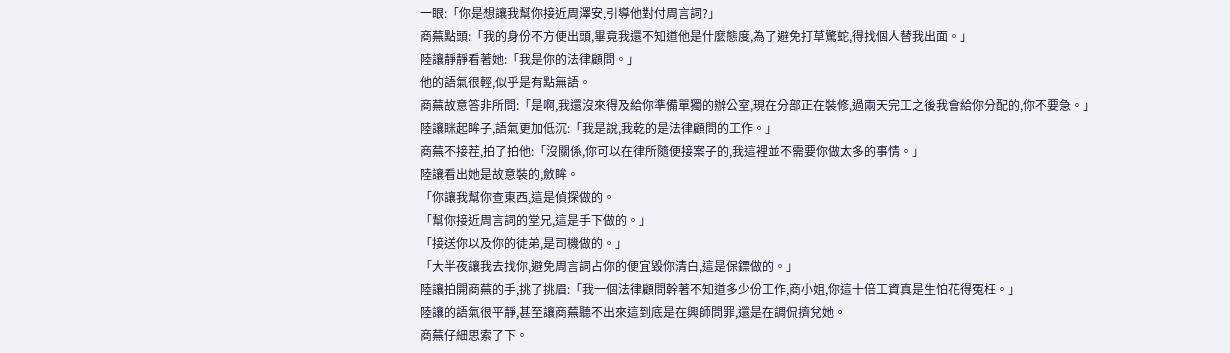一眼:「你是想讓我幫你接近周澤安,引導他對付周言詞?」
商蕪點頭:「我的身份不方便出頭,畢竟我還不知道他是什麼態度,為了避免打草驚蛇,得找個人替我出面。」
陸讓靜靜看著她:「我是你的法律顧問。」
他的語氣很輕,似乎是有點無語。
商蕪故意答非所問:「是啊,我還沒來得及給你準備單獨的辦公室,現在分部正在裝修,過兩天完工之後我會給你分配的,你不要急。」
陸讓眯起眸子,語氣更加低沉:「我是說,我乾的是法律顧問的工作。」
商蕪不接茬,拍了拍他:「沒關係,你可以在律所隨便接案子的,我這裡並不需要你做太多的事情。」
陸讓看出她是故意裝的,斂眸。
「你讓我幫你查東西,這是偵探做的。
「幫你接近周言詞的堂兄,這是手下做的。」
「接送你以及你的徒弟,是司機做的。」
「大半夜讓我去找你,避免周言詞占你的便宜毀你清白,這是保鏢做的。」
陸讓拍開商蕪的手,挑了挑眉:「我一個法律顧問幹著不知道多少份工作,商小姐,你這十倍工資真是生怕花得冤枉。」
陸讓的語氣很平靜,甚至讓商蕪聽不出來這到底是在興師問罪,還是在調侃擠兌她。
商蕪仔細思索了下。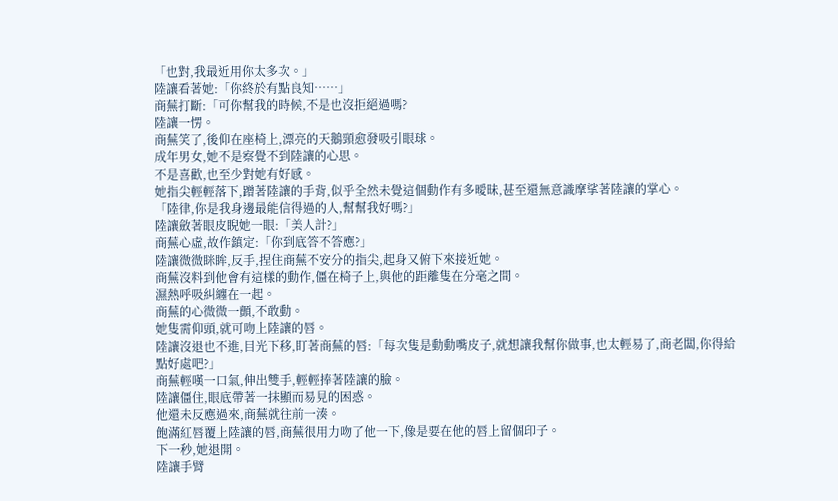「也對,我最近用你太多次。」
陸讓看著她:「你終於有點良知……」
商蕪打斷:「可你幫我的時候,不是也沒拒絕過嗎?
陸讓一愣。
商蕪笑了,後仰在座椅上,漂亮的天鵝頸愈發吸引眼球。
成年男女,她不是察覺不到陸讓的心思。
不是喜歡,也至少對她有好感。
她指尖輕輕落下,蹭著陸讓的手背,似乎全然未覺這個動作有多曖昧,甚至還無意識摩挲著陸讓的掌心。
「陸律,你是我身邊最能信得過的人,幫幫我好嗎?」
陸讓斂著眼皮睨她一眼:「美人計?」
商蕪心虛,故作鎮定:「你到底答不答應?」
陸讓微微眯眸,反手,捏住商蕪不安分的指尖,起身又俯下來接近她。
商蕪沒料到他會有這樣的動作,僵在椅子上,與他的距離隻在分毫之間。
濕熱呼吸糾纏在一起。
商蕪的心微微一顫,不敢動。
她隻需仰頭,就可吻上陸讓的唇。
陸讓沒退也不進,目光下移,盯著商蕪的唇:「每次隻是動動嘴皮子,就想讓我幫你做事,也太輕易了,商老闆,你得給點好處吧?」
商蕪輕嘆一口氣,伸出雙手,輕輕捧著陸讓的臉。
陸讓僵住,眼底帶著一抹顯而易見的困惑。
他還未反應過來,商蕪就往前一湊。
飽滿紅唇覆上陸讓的唇,商蕪很用力吻了他一下,像是要在他的唇上留個印子。
下一秒,她退開。
陸讓手臂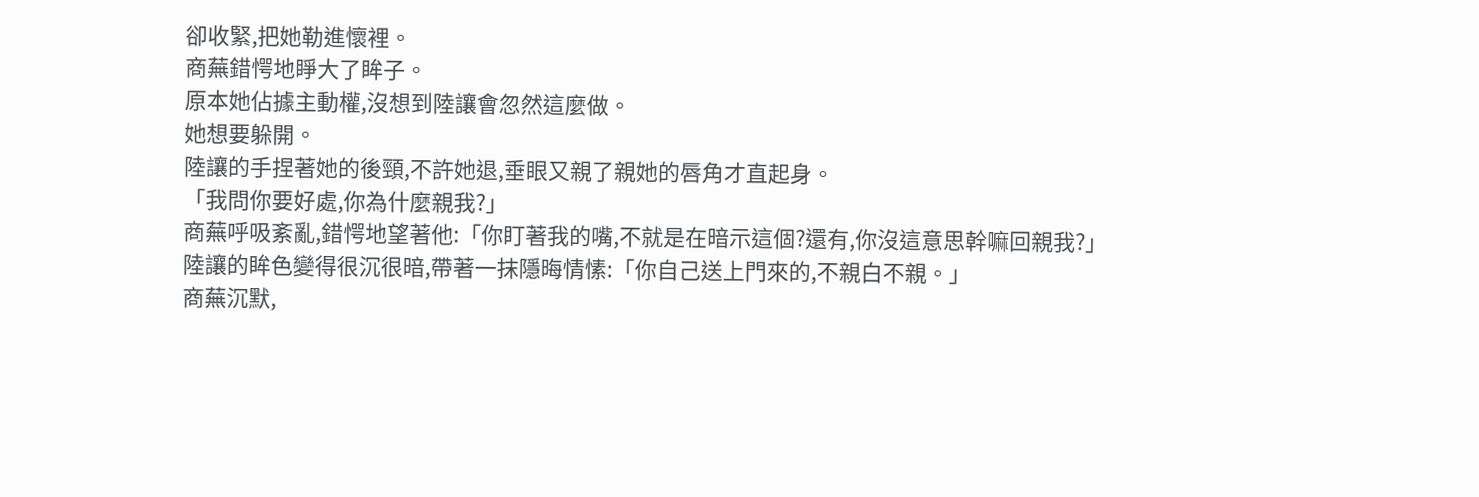卻收緊,把她勒進懷裡。
商蕪錯愕地睜大了眸子。
原本她佔據主動權,沒想到陸讓會忽然這麼做。
她想要躲開。
陸讓的手捏著她的後頸,不許她退,垂眼又親了親她的唇角才直起身。
「我問你要好處,你為什麼親我?」
商蕪呼吸紊亂,錯愕地望著他:「你盯著我的嘴,不就是在暗示這個?還有,你沒這意思幹嘛回親我?」
陸讓的眸色變得很沉很暗,帶著一抹隱晦情愫:「你自己送上門來的,不親白不親。」
商蕪沉默,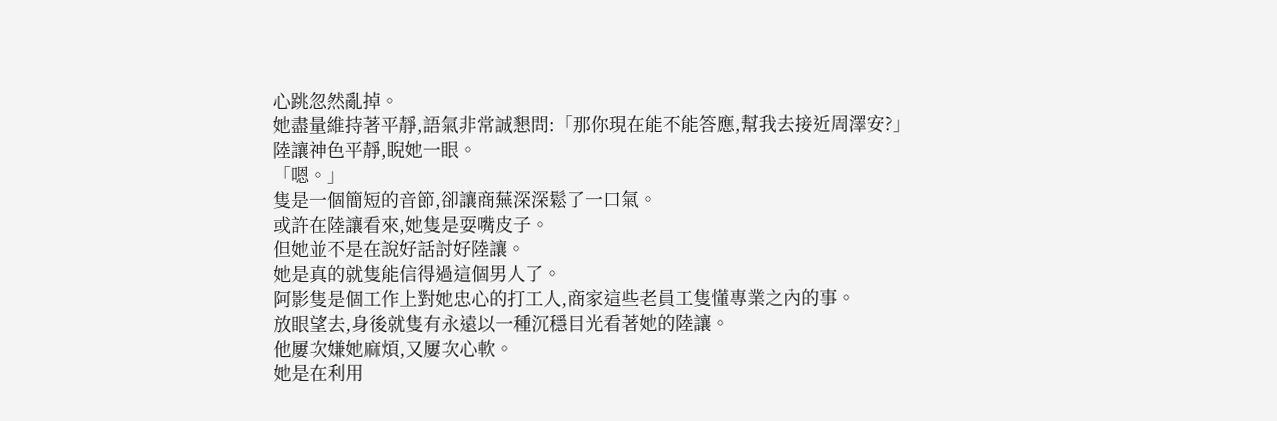心跳忽然亂掉。
她盡量維持著平靜,語氣非常誠懇問:「那你現在能不能答應,幫我去接近周澤安?」
陸讓神色平靜,睨她一眼。
「嗯。」
隻是一個簡短的音節,卻讓商蕪深深鬆了一口氣。
或許在陸讓看來,她隻是耍嘴皮子。
但她並不是在說好話討好陸讓。
她是真的就隻能信得過這個男人了。
阿影隻是個工作上對她忠心的打工人,商家這些老員工隻懂專業之內的事。
放眼望去,身後就隻有永遠以一種沉穩目光看著她的陸讓。
他屢次嫌她麻煩,又屢次心軟。
她是在利用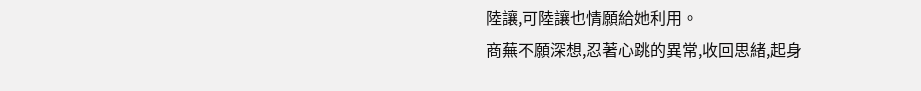陸讓,可陸讓也情願給她利用。
商蕪不願深想,忍著心跳的異常,收回思緒,起身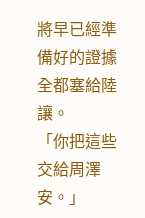將早已經準備好的證據全都塞給陸讓。
「你把這些交給周澤安。」